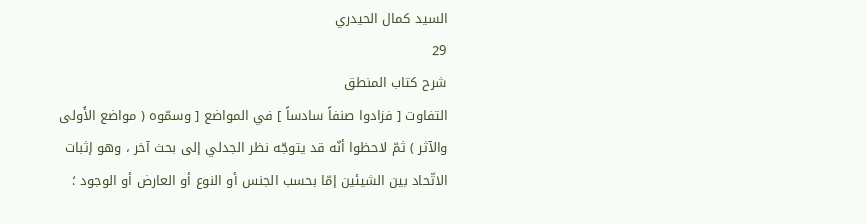السيد كمال الحيدري
29
شرح كتاب المنطق
التفاوت [ فزادوا صنفاً سادساً ] في المواضع [ وسمّوه ( مواضع الأَولى والآثر ) ثمّ لاحظوا أنّه قد يتوجّه نظر الجدلي إلى بحث آخر ، وهو إثبات الاتّحاد بين الشيئين إمّا بحسب الجنس أو النوع أو العارض أو الوجود ؛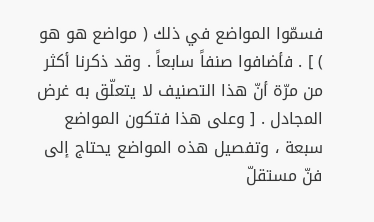فسمّوا المواضع في ذلك ( مواضع هو هو ) ] . فأضافوا صنفاً سابعاً . وقد ذكرنا أكثر من مرّة أنّ هذا التصنيف لا يتعلّق به غرض المجادل . [ وعلى هذا فتكون المواضع سبعة ، وتفصيل هذه المواضع يحتاج إلى فنّ مستقلّ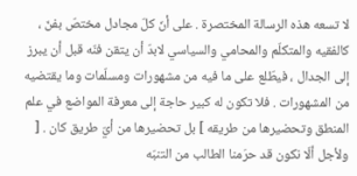لا تسعه هذه الرسالة المختصرة . على أنّ كلّ مجادل مختصّ بفنّ ، كالفقيه والمتكلّم والمحامي والسياسي لابدّ أن يتقن فنّه قبل أن يبرز إلى الجدال ، فيطّلع على ما فيه من مشهورات ومسلّمات وما يقتضيه من المشهورات . فلا تكون له كبير حاجة إلى معرفة المواضع في علم المنطق وتحضيرها من طريقه ] بل تحضيرها من أيّ طريق كان . [ ولأجل ألّا نكون قد حرَمنا الطالب من التنبّه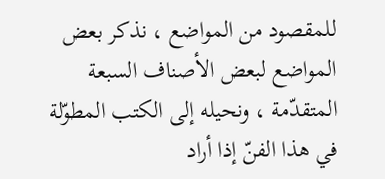للمقصود من المواضع ، نذكر بعض المواضع لبعض الأصناف السبعة المتقدّمة ، ونحيله إلى الكتب المطوّلة في هذا الفنّ إذا أراد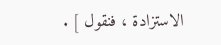الاستزادة ، فنقول ] .